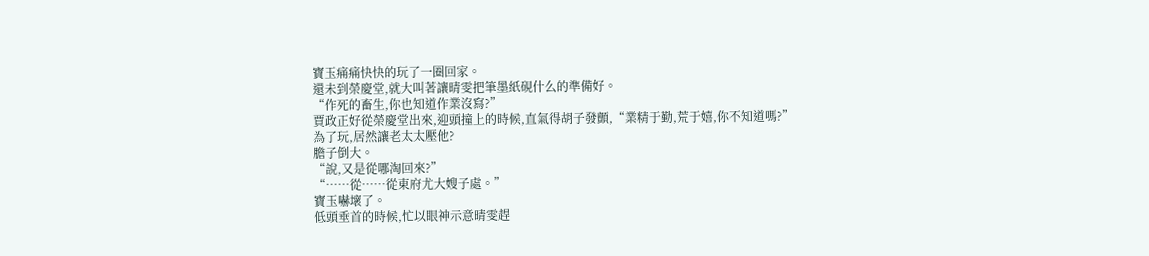寶玉痛痛快快的玩了一圈回家。
還未到榮慶堂,就大叫著讓晴雯把筆墨紙硯什么的準備好。
“作死的畜生,你也知道作業沒寫?”
賈政正好從榮慶堂出來,迎頭撞上的時候,直氣得胡子發顫,“業精于勤,荒于嬉,你不知道嗎?”
為了玩,居然讓老太太壓他?
膽子倒大。
“說,又是從哪淘回來?”
“……從……從東府尤大嫂子處。”
寶玉嚇壞了。
低頭垂首的時候,忙以眼神示意晴雯趕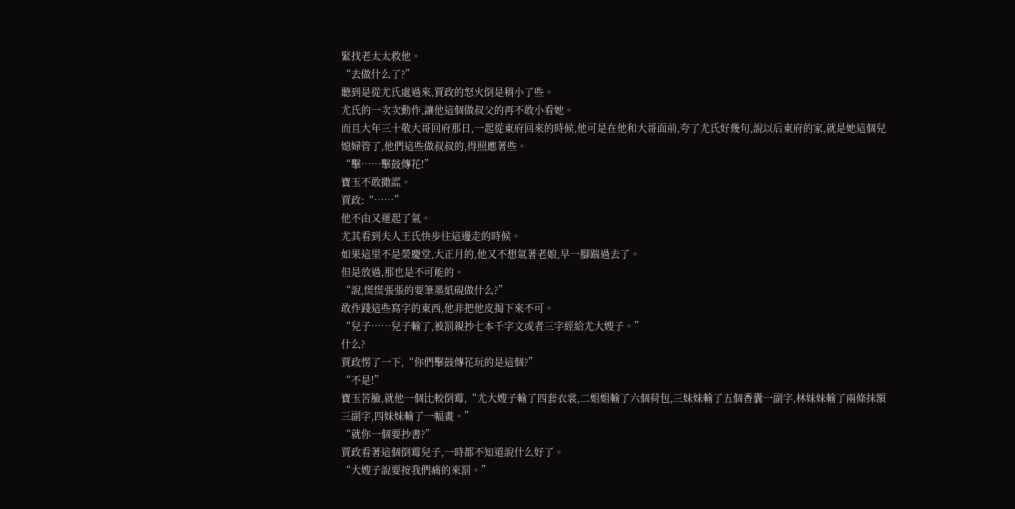緊找老太太救他。
“去做什么了?”
聽到是從尤氏處過來,賈政的怒火倒是稍小了些。
尤氏的一次次動作,讓他這個做叔父的再不敢小看她。
而且大年三十敬大哥回府那日,一起從東府回來的時候,他可是在他和大哥面前,夸了尤氏好幾句,說以后東府的家,就是她這個兒媳婦管了,他們這些做叔叔的,得照應著些。
“擊……擊鼓傳花!”
寶玉不敢撒謊。
賈政:“……”
他不由又運起了氣。
尤其看到夫人王氏快步往這邊走的時候。
如果這里不是榮慶堂,大正月的,他又不想氣著老娘,早一腳踹過去了。
但是放過,那也是不可能的。
“說,慌慌張張的要筆墨紙硯做什么?”
敢作踐這些寫字的東西,他非把他皮揭下來不可。
“兒子……兒子輸了,被罰親抄七本千字文或者三字經給尤大嫂子。”
什么?
賈政愣了一下,“你們擊鼓傳花玩的是這個?”
“不是!”
寶玉苦臉,就他一個比較倒霉,“尤大嫂子輸了四套衣裳,二姐姐輸了六個荷包,三妹妹輸了五個香囊一副字,林妹妹輸了兩條抹額三副字,四妹妹輸了一幅畫。”
“就你一個要抄書?”
賈政看著這個倒霉兒子,一時都不知道說什么好了。
“大嫂子說要按我們痛的來罰。”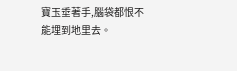寶玉垂著手,腦袋都恨不能埋到地里去。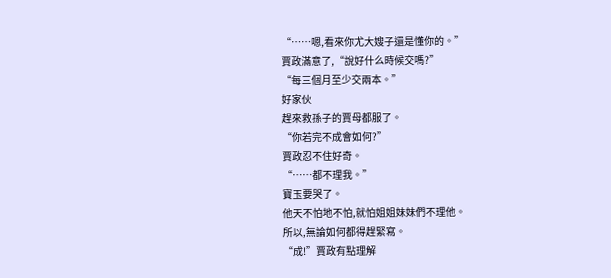“……嗯,看來你尤大嫂子還是懂你的。”
賈政滿意了,“說好什么時候交嗎?”
“每三個月至少交兩本。”
好家伙
趕來救孫子的賈母都服了。
“你若完不成會如何?”
賈政忍不住好奇。
“……都不理我。”
寶玉要哭了。
他天不怕地不怕,就怕姐姐妹妹們不理他。
所以,無論如何都得趕緊寫。
“成!”賈政有點理解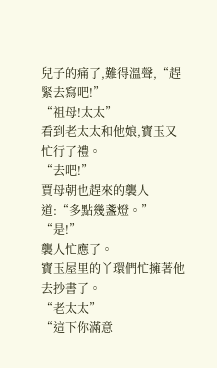兒子的痛了,難得溫聲,“趕緊去寫吧!”
“祖母!太太”
看到老太太和他娘,寶玉又忙行了禮。
“去吧!”
賈母朝也趕來的襲人道:“多點幾盞燈。”
“是!”
襲人忙應了。
寶玉屋里的丫環們忙擁著他去抄書了。
“老太太”
“這下你滿意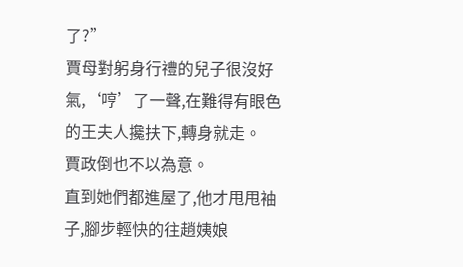了?”
賈母對躬身行禮的兒子很沒好氣,‘哼’了一聲,在難得有眼色的王夫人攙扶下,轉身就走。
賈政倒也不以為意。
直到她們都進屋了,他才甩甩袖子,腳步輕快的往趙姨娘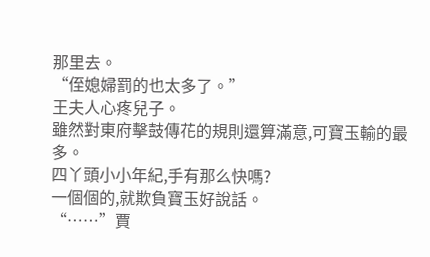那里去。
“侄媳婦罰的也太多了。”
王夫人心疼兒子。
雖然對東府擊鼓傳花的規則還算滿意,可寶玉輸的最多。
四丫頭小小年紀,手有那么快嗎?
一個個的,就欺負寶玉好說話。
“……”賈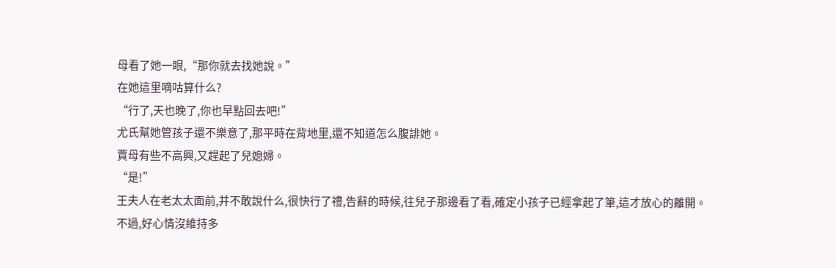母看了她一眼,“那你就去找她說。”
在她這里嘀咕算什么?
“行了,天也晚了,你也早點回去吧!”
尤氏幫她管孩子還不樂意了,那平時在背地里,還不知道怎么腹誹她。
賈母有些不高興,又趕起了兒媳婦。
“是!”
王夫人在老太太面前,并不敢說什么,很快行了禮,告辭的時候,往兒子那邊看了看,確定小孩子已經拿起了筆,這才放心的離開。
不過,好心情沒維持多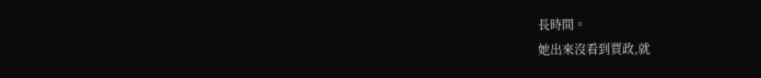長時間。
她出來沒看到賈政,就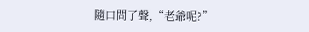隨口問了聲,“老爺呢?”